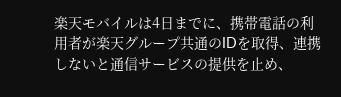楽天モバイルは4日までに、携帯電話の利用者が楽天グループ共通のIDを取得、連携しないと通信サービスの提供を止め、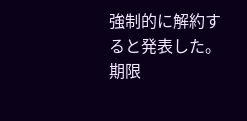強制的に解約すると発表した。期限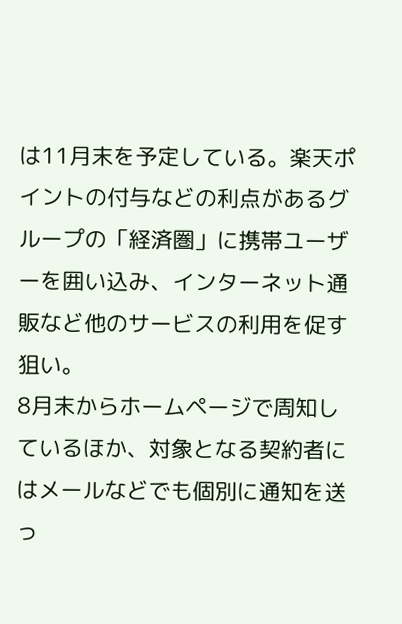は11月末を予定している。楽天ポイントの付与などの利点があるグループの「経済圏」に携帯ユーザーを囲い込み、インターネット通販など他のサービスの利用を促す狙い。
8月末からホームページで周知しているほか、対象となる契約者にはメールなどでも個別に通知を送っ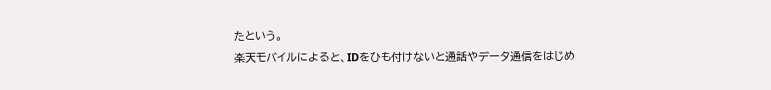たという。
楽天モバイルによると、IDをひも付けないと通話やデータ通信をはじめ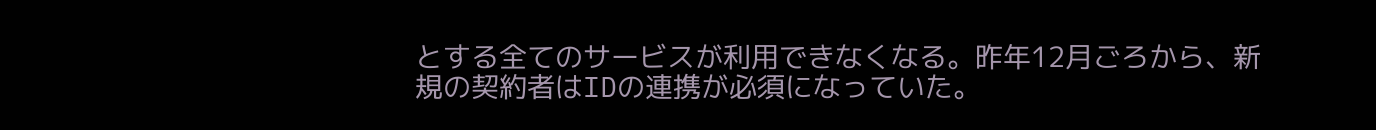とする全てのサービスが利用できなくなる。昨年12月ごろから、新規の契約者はIDの連携が必須になっていた。